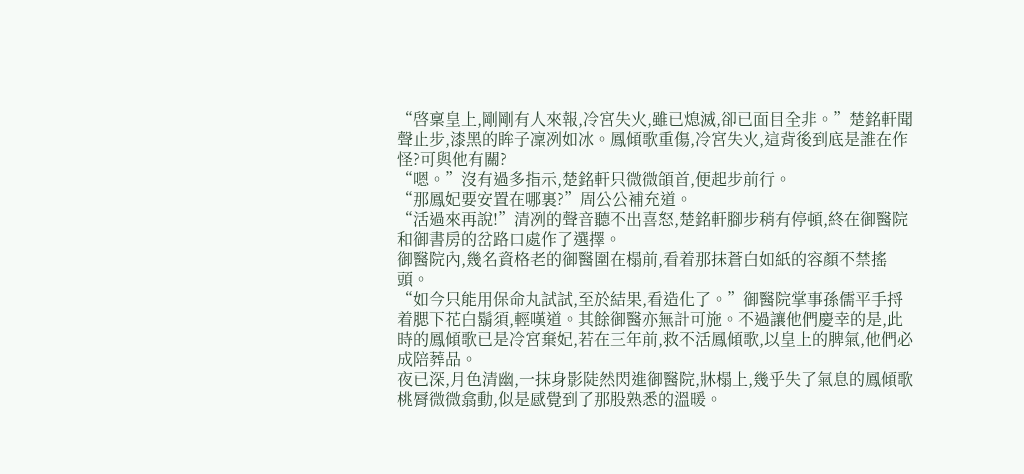“啓稟皇上,剛剛有人來報,冷宮失火,雖已熄滅,卻已面目全非。”楚銘軒聞聲止步,漆黑的眸子凜冽如冰。鳳傾歌重傷,冷宮失火,這背後到底是誰在作怪?可與他有關?
“嗯。”沒有過多指示,楚銘軒只微微頜首,便起步前行。
“那鳳妃要安置在哪裏?”周公公補充道。
“活過來再說!”清冽的聲音聽不出喜怒,楚銘軒腳步稍有停頓,終在御醫院和御書房的岔路口處作了選擇。
御醫院內,幾名資格老的御醫圍在榻前,看着那抹蒼白如紙的容顏不禁搖頭。
“如今只能用保命丸試試,至於結果,看造化了。”御醫院掌事孫儒平手捋着腮下花白鬍須,輕嘆道。其餘御醫亦無計可施。不過讓他們慶幸的是,此時的鳳傾歌已是冷宮棄妃,若在三年前,救不活鳳傾歌,以皇上的脾氣,他們必成陪葬品。
夜已深,月色清幽,一抹身影陡然閃進御醫院,牀榻上,幾乎失了氣息的鳳傾歌桃脣微微翕動,似是感覺到了那股熟悉的溫暖。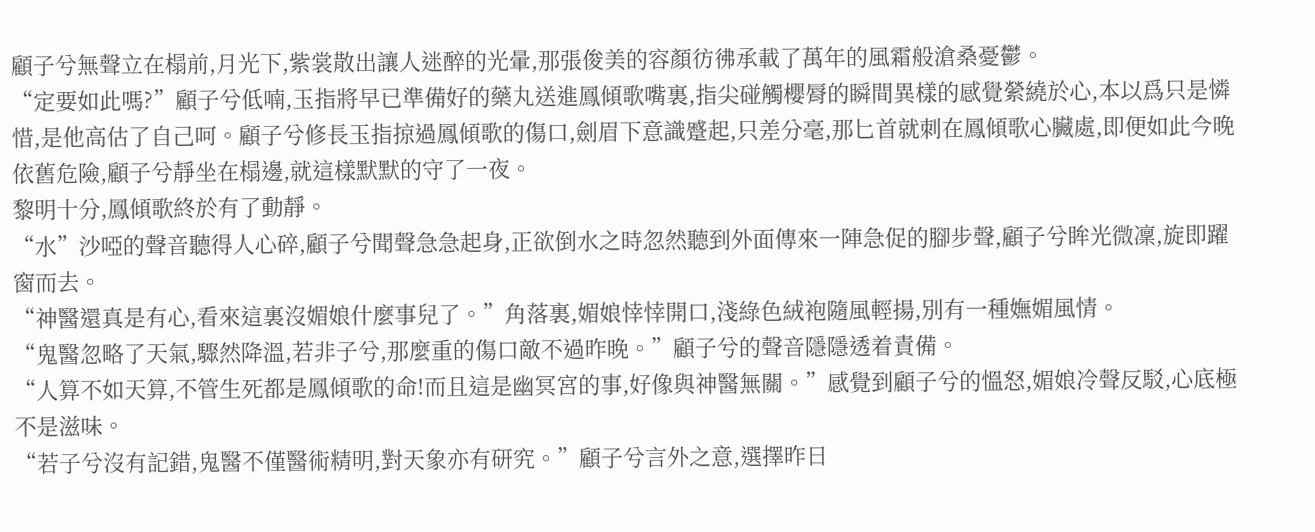顧子兮無聲立在榻前,月光下,紫裳散出讓人迷醉的光暈,那張俊美的容顏彷彿承載了萬年的風霜般滄桑憂鬱。
“定要如此嗎?”顧子兮低喃,玉指將早已準備好的藥丸送進鳳傾歌嘴裏,指尖碰觸櫻脣的瞬間異樣的感覺縈繞於心,本以爲只是憐惜,是他高估了自己呵。顧子兮修長玉指掠過鳳傾歌的傷口,劍眉下意識蹙起,只差分毫,那匕首就刺在鳳傾歌心臟處,即便如此今晚依舊危險,顧子兮靜坐在榻邊,就這樣默默的守了一夜。
黎明十分,鳳傾歌終於有了動靜。
“水”沙啞的聲音聽得人心碎,顧子兮聞聲急急起身,正欲倒水之時忽然聽到外面傳來一陣急促的腳步聲,顧子兮眸光微凜,旋即躍窗而去。
“神醫還真是有心,看來這裏沒媚娘什麼事兒了。”角落裏,媚娘悻悻開口,淺綠色絨袍隨風輕揚,別有一種嫵媚風情。
“鬼醫忽略了天氣,驟然降溫,若非子兮,那麼重的傷口敵不過昨晚。”顧子兮的聲音隱隱透着責備。
“人算不如天算,不管生死都是鳳傾歌的命!而且這是幽冥宮的事,好像與神醫無關。”感覺到顧子兮的慍怒,媚娘冷聲反駁,心底極不是滋味。
“若子兮沒有記錯,鬼醫不僅醫術精明,對天象亦有研究。”顧子兮言外之意,選擇昨日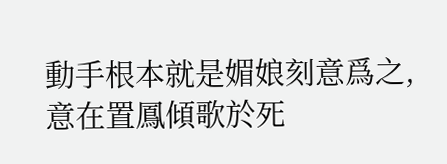動手根本就是媚娘刻意爲之,意在置鳳傾歌於死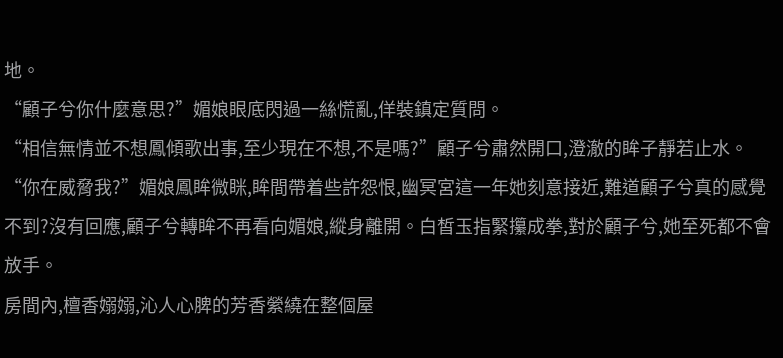地。
“顧子兮你什麼意思?”媚娘眼底閃過一絲慌亂,佯裝鎮定質問。
“相信無情並不想鳳傾歌出事,至少現在不想,不是嗎?”顧子兮肅然開口,澄澈的眸子靜若止水。
“你在威脅我?”媚娘鳳眸微眯,眸間帶着些許怨恨,幽冥宮這一年她刻意接近,難道顧子兮真的感覺不到?沒有回應,顧子兮轉眸不再看向媚娘,縱身離開。白皙玉指緊攥成拳,對於顧子兮,她至死都不會放手。
房間內,檀香嫋嫋,沁人心脾的芳香縈繞在整個屋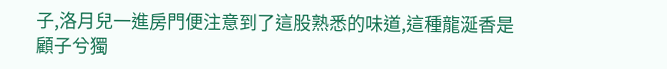子,洛月兒一進房門便注意到了這股熟悉的味道,這種龍涎香是顧子兮獨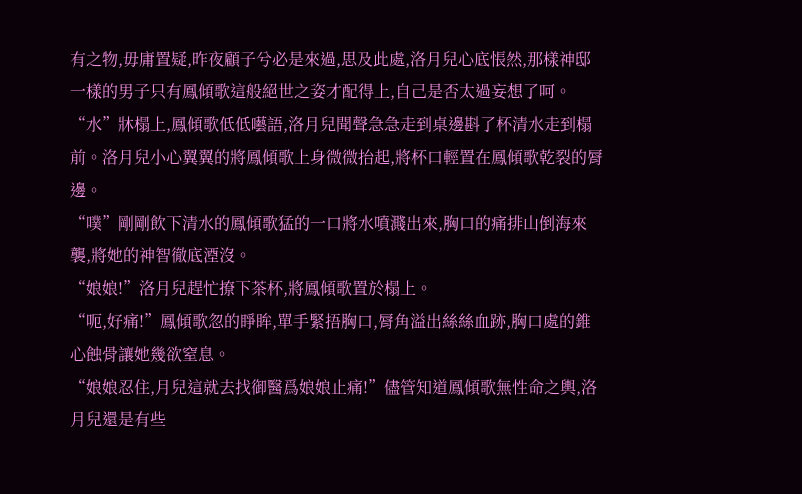有之物,毋庸置疑,昨夜顧子兮必是來過,思及此處,洛月兒心底悵然,那樣神邸一樣的男子只有鳳傾歌這般絕世之姿才配得上,自己是否太過妄想了呵。
“水”牀榻上,鳳傾歌低低囈語,洛月兒聞聲急急走到桌邊斟了杯清水走到榻前。洛月兒小心翼翼的將鳳傾歌上身微微抬起,將杯口輕置在鳳傾歌乾裂的脣邊。
“噗”剛剛飲下清水的鳳傾歌猛的一口將水噴濺出來,胸口的痛排山倒海來襲,將她的神智徹底湮沒。
“娘娘!”洛月兒趕忙撩下茶杯,將鳳傾歌置於榻上。
“呃,好痛!”鳳傾歌忽的睜眸,單手緊捂胸口,脣角溢出絲絲血跡,胸口處的錐心蝕骨讓她幾欲窒息。
“娘娘忍住,月兒這就去找御醫爲娘娘止痛!”儘管知道鳳傾歌無性命之輿,洛月兒還是有些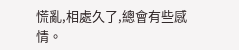慌亂,相處久了,總會有些感情。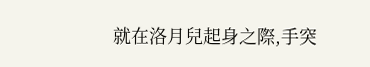就在洛月兒起身之際,手突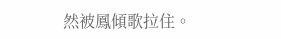然被鳳傾歌拉住。